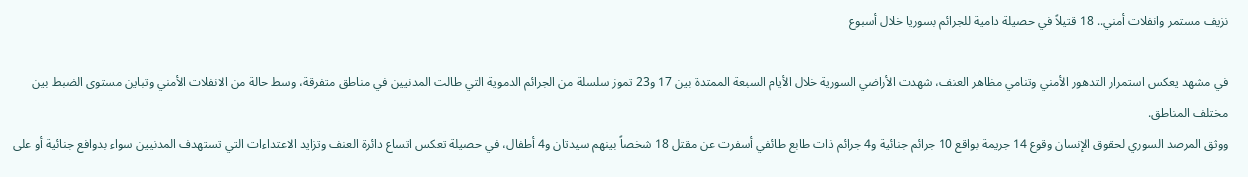نزيف مستمر وانفلات أمني.. 18 قتيلاً في حصيلة دامية للجرائم بسوريا خلال أسبوع

في مشهد يعكس استمرار التدهور الأمني وتنامي مظاهر العنف، شهدت الأراضي السورية خلال الأيام السبعة الممتدة بين 17 و23 تموز سلسلة من الجرائم الدموية التي طالت المدنيين في مناطق متفرقة، وسط حالة من الانفلات الأمني وتباين مستوى الضبط بين مختلف المناطق.
ووثق المرصد السوري لحقوق الإنسان وقوع 14 جريمة بواقع 10 جرائم جنائية و4 جرائم ذات طابع طائفي أسفرت عن مقتل 18 شخصاً بينهم سيدتان و4 أطفال، في حصيلة تعكس اتساع دائرة العنف وتزايد الاعتداءات التي تستهدف المدنيين سواء بدوافع جنائية أو على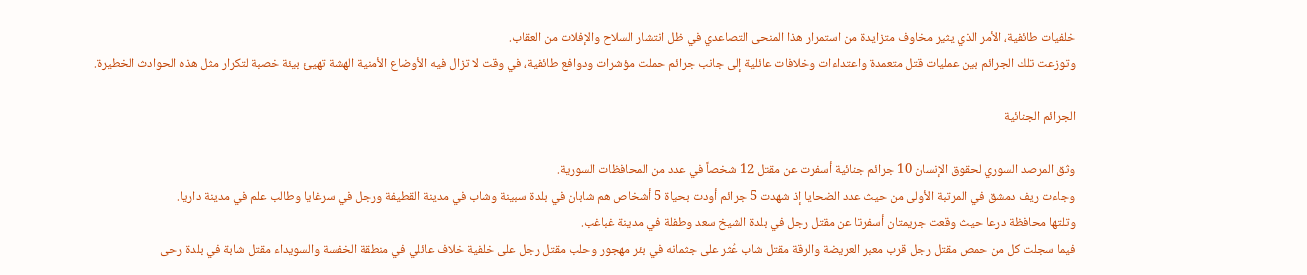خلفيات طائفية، الأمر الذي يثير مخاوف متزايدة من استمرار هذا المنحى التصاعدي في ظل انتشار السلاح والإفلات من العقاب.
وتوزعت تلك الجرائم بين عمليات قتل متعمدة واعتداءات وخلافات عائلية إلى جانب جرائم حملت مؤشرات ودوافع طائفية، في وقت لا تزال فيه الأوضاع الأمنية الهشة تهيئ بيئة خصبة لتكرار مثل هذه الحوادث الخطيرة.

الجرائم الجنائية

وثق المرصد السوري لحقوق الإنسان 10 جرائم جنائية أسفرت عن مقتل 12 شخصاً في عدد من المحافظات السورية.
وجاءت ريف دمشق في المرتبة الأولى من حيث عدد الضحايا إذ شهدت 5 جرائم أودت بحياة 5 أشخاص هم شابان في بلدة سبينة وشاب في مدينة القطيفة ورجل في سرغايا وطالب علم في مدينة داريا.
وتلتها محافظة درعا حيث وقعت جريمتان أسفرتا عن مقتل رجل في بلدة الشيخ سعد وطفلة في مدينة غباغب.
فيما سجلت كل من حمص مقتل رجل قرب معبر العريضة والرقة مقتل شاب عُثر على جثمانه في بئر مهجور وحلب مقتل رجل على خلفية خلاف عائلي في منطقة الخفسة والسويداء مقتل شابة في بلدة رحى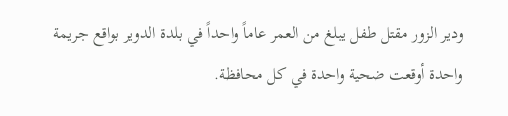ودير الزور مقتل طفل يبلغ من العمر عاماً واحداً في بلدة الدوير بواقع جريمة واحدة أوقعت ضحية واحدة في كل محافظة.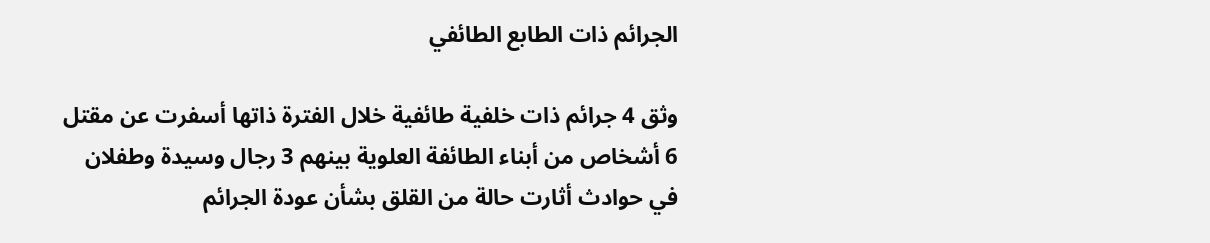الجرائم ذات الطابع الطائفي

وثق 4 جرائم ذات خلفية طائفية خلال الفترة ذاتها أسفرت عن مقتل 6 أشخاص من أبناء الطائفة العلوية بينهم 3 رجال وسيدة وطفلان في حوادث أثارت حالة من القلق بشأن عودة الجرائم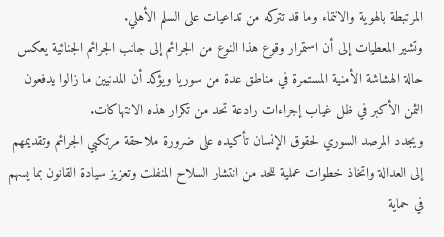المرتبطة بالهوية والانتماء وما قد تتركه من تداعيات على السلم الأهلي.
وتشير المعطيات إلى أن استمرار وقوع هذا النوع من الجرائم إلى جانب الجرائم الجنائية يعكس حالة الهشاشة الأمنية المستمرة في مناطق عدة من سوريا ويؤكد أن المدنيين ما زالوا يدفعون الثمن الأكبر في ظل غياب إجراءات رادعة تحد من تكرار هذه الانتهاكات.
ويجدد المرصد السوري لحقوق الإنسان تأكيده على ضرورة ملاحقة مرتكبي الجرائم وتقديمهم إلى العدالة واتخاذ خطوات عملية للحد من انتشار السلاح المنفلت وتعزيز سيادة القانون بما يسهم في حماية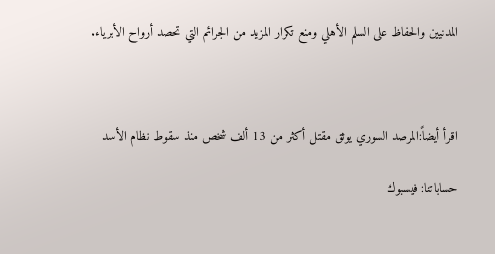المدنيين والحفاظ على السلم الأهلي ومنع تكرار المزيد من الجرائم التي تحصد أرواح الأبرياء.



اقرأ أيضاً:المرصد السوري يوثق مقتل أكثر من 13 ألف شخص منذ سقوط نظام الأسد

حساباتنا: فيسبوك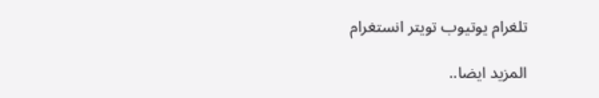تلغرام يوتيوب تويتر انستغرام

المزيد ايضا..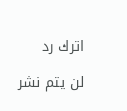اترك رد

لن يتم نشر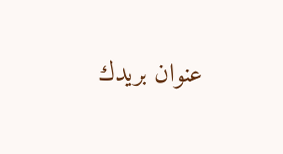عنوان بريدك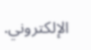الإلكتروني.